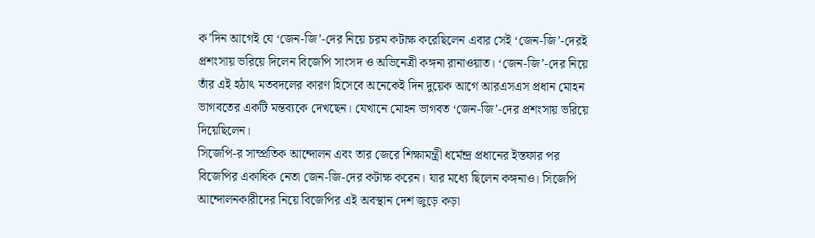ক’দিন আগেই যে ‘জেন-জি’-দের নিয়ে চরম কটাক্ষ করেছিলেন এবার সেই ‘জেন-জি’-দেরই প্রশংসায় ভরিয়ে দিলেন বিজেপি সাংসদ ও অভিনেত্রী কঙ্গনা রানাওয়াত। ‘জেন-জি’-দের নিয়ে তাঁর এই হঠাৎ মতবদলের কারণ হিসেবে অনেকেই দিন দুয়েক আগে আরএসএস প্রধান মোহন ভাগবতের একটি মন্তব্যকে দেখছেন। যেখানে মোহন ভাগবত ‘জেন-জি’-দের প্রশংসায় ভরিয়ে দিয়েছিলেন।
সিজেপি-র সাম্প্রতিক আন্দোলন এবং তার জেরে শিক্ষামন্ত্রী ধর্মেন্দ্র প্রধানের ইস্তফার পর বিজেপির একাধিক নেতা জেন-জি-দের কটাক্ষ করেন। যার মধ্যে ছিলেন কঙ্গনাও। সিজেপি আন্দোলনকারীদের নিয়ে বিজেপির এই অবস্থান দেশ জুড়ে কড়া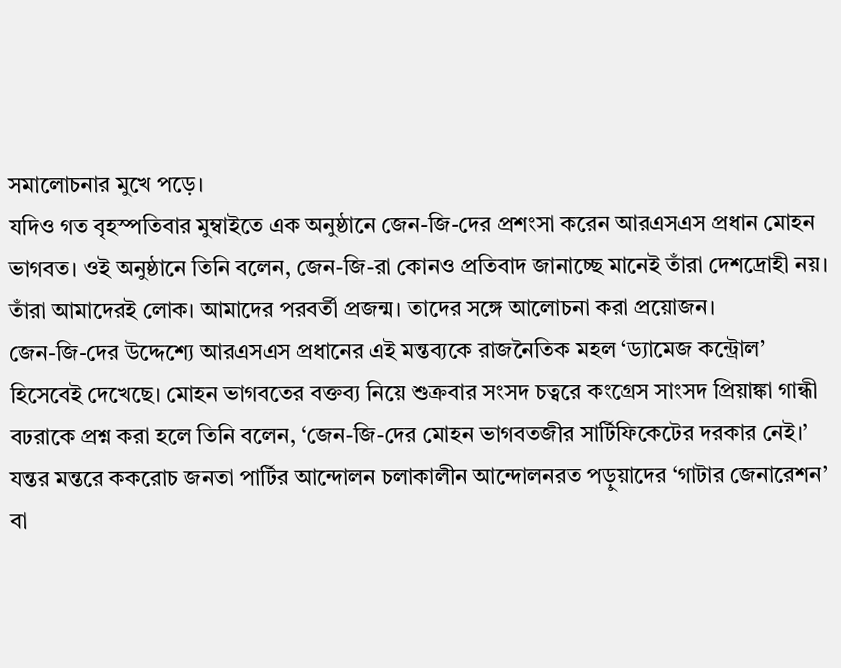সমালোচনার মুখে পড়ে।
যদিও গত বৃহস্পতিবার মুম্বাইতে এক অনুষ্ঠানে জেন-জি-দের প্রশংসা করেন আরএসএস প্রধান মোহন ভাগবত। ওই অনুষ্ঠানে তিনি বলেন, জেন-জি-রা কোনও প্রতিবাদ জানাচ্ছে মানেই তাঁরা দেশদ্রোহী নয়। তাঁরা আমাদেরই লোক। আমাদের পরবর্তী প্রজন্ম। তাদের সঙ্গে আলোচনা করা প্রয়োজন।
জেন-জি-দের উদ্দেশ্যে আরএসএস প্রধানের এই মন্তব্যকে রাজনৈতিক মহল ‘ড্যামেজ কন্ট্রোল’ হিসেবেই দেখেছে। মোহন ভাগবতের বক্তব্য নিয়ে শুক্রবার সংসদ চত্বরে কংগ্রেস সাংসদ প্রিয়াঙ্কা গান্ধী বঢরাকে প্রশ্ন করা হলে তিনি বলেন, ‘জেন-জি-দের মোহন ভাগবতজীর সার্টিফিকেটের দরকার নেই।’
যন্তর মন্তরে ককরোচ জনতা পার্টির আন্দোলন চলাকালীন আন্দোলনরত পড়ুয়াদের ‘গাটার জেনারেশন’ বা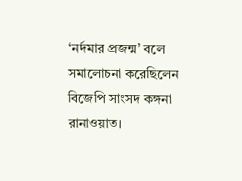‘নর্দমার প্রজন্ম’ বলে সমালোচনা করেছিলেন বিজেপি সাংসদ কঙ্গনা রানাওয়াত।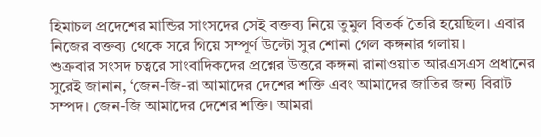হিমাচল প্রদেশের মান্ডির সাংসদের সেই বক্তব্য নিয়ে তুমুল বিতর্ক তৈরি হয়েছিল। এবার নিজের বক্তব্য থেকে সরে গিয়ে সম্পূর্ণ উল্টো সুর শোনা গেল কঙ্গনার গলায়।
শুক্রবার সংসদ চত্বরে সাংবাদিকদের প্রশ্নের উত্তরে কঙ্গনা রানাওয়াত আরএসএস প্রধানের সুরেই জানান, ‘জেন-জি-রা আমাদের দেশের শক্তি এবং আমাদের জাতির জন্য বিরাট সম্পদ। জেন-জি আমাদের দেশের শক্তি। আমরা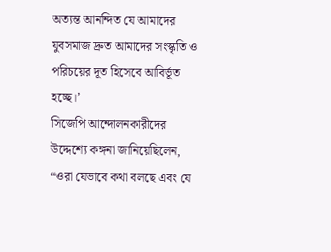অত্যন্ত আনন্দিত যে আমাদের যুবসমাজ দ্রুত আমাদের সংস্কৃতি ও পরিচয়ের দূত হিসেবে আবির্ভূত হচ্ছে।’
সিজেপি আন্দোলনকারীদের উদ্দেশ্যে কঙ্গনা জানিয়েছিলেন, “ওরা যেভাবে কথা বলছে এবং যে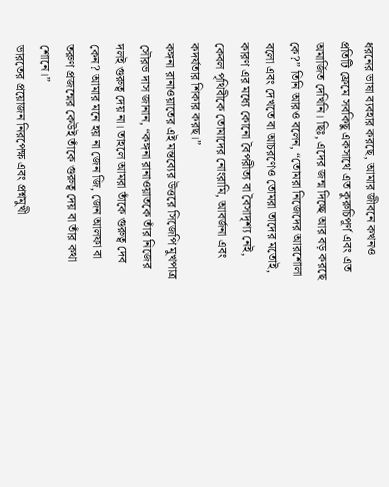ধরনের ভাষা ব্যবহার করছে, আমার জীবনে কখনও প্রতিটি ফ্রেমে সবকিছু একসাথে এত কুরুচিপূর্ণ এবং এত অমার্জিত দেখিনি। ছিঃ, এদের জন্ম দিচ্ছে আর বড় করছে কে?” তিনি আরও বলেন, “তোমরা নিজেদের আরশোলা বলো এবং দেখতে বা আচরণেও তোমরা তাদের মতোই, কারণ এর মধ্যে কোনো বৈপরীত্য বা বৈসাদৃশ্য নেই, কেবল পৃথিবীকে তোমাদের নোংরামি, আবর্জনা এবং কদর্যতার শিকার করছ।”
কঙ্গনা রানাওয়াতের এই মন্তব্যের উত্তরে সিজেপি মুখপাত্র সৌরভ দাস জানান, “কঙ্গনা রানাওয়াতকে তাঁর নিজের দলই গুরুত্ব দেয় না। তাহলে আমরা তাঁকে গুরুত্ব দেব কেন? আমার মনে হয় না জেন জি, জেন আলফা বা তরুণ প্রজন্মের কেউই তাঁকে গুরুত্ব দেয় বা তাঁর কথা শোনে।”
ভারতের প্রয়োজন নিরপেক্ষ এবং প্রশ্নমুখী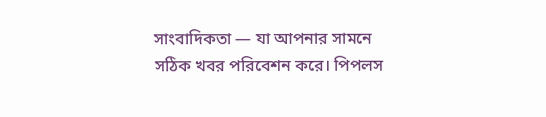সাংবাদিকতা — যা আপনার সামনে সঠিক খবর পরিবেশন করে। পিপলস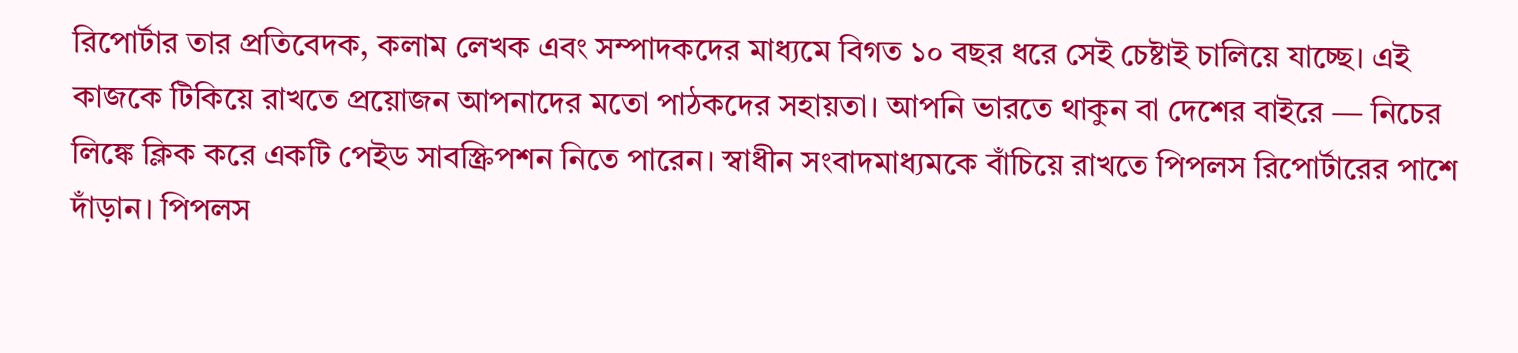রিপোর্টার তার প্রতিবেদক, কলাম লেখক এবং সম্পাদকদের মাধ্যমে বিগত ১০ বছর ধরে সেই চেষ্টাই চালিয়ে যাচ্ছে। এই কাজকে টিকিয়ে রাখতে প্রয়োজন আপনাদের মতো পাঠকদের সহায়তা। আপনি ভারতে থাকুন বা দেশের বাইরে — নিচের লিঙ্কে ক্লিক করে একটি পেইড সাবস্ক্রিপশন নিতে পারেন। স্বাধীন সংবাদমাধ্যমকে বাঁচিয়ে রাখতে পিপলস রিপোর্টারের পাশে দাঁড়ান। পিপলস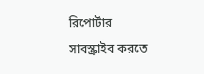রিপোর্টার সাবস্ক্রাইব করতে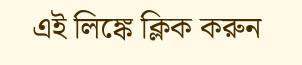এই লিঙ্কে ক্লিক করুন